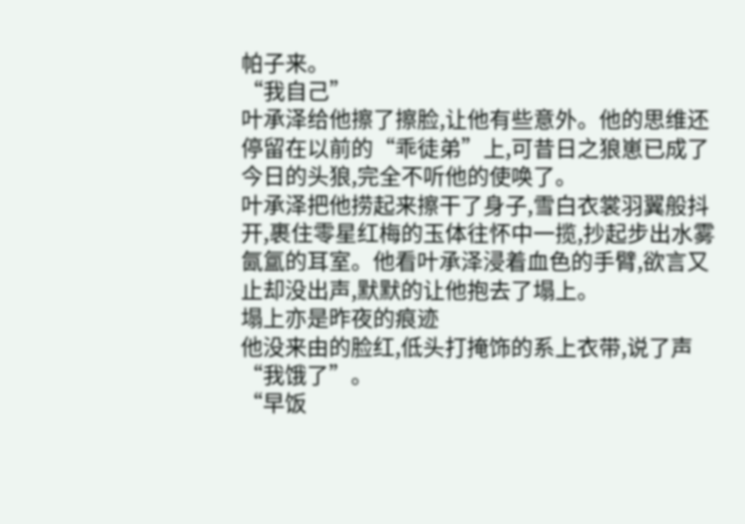帕子来。
“我自己”
叶承泽给他擦了擦脸,让他有些意外。他的思维还停留在以前的“乖徒弟”上,可昔日之狼崽已成了今日的头狼,完全不听他的使唤了。
叶承泽把他捞起来擦干了身子,雪白衣裳羽翼般抖开,裹住零星红梅的玉体往怀中一揽,抄起步出水雾氤氲的耳室。他看叶承泽浸着血色的手臂,欲言又止却没出声,默默的让他抱去了塌上。
塌上亦是昨夜的痕迹
他没来由的脸红,低头打掩饰的系上衣带,说了声“我饿了”。
“早饭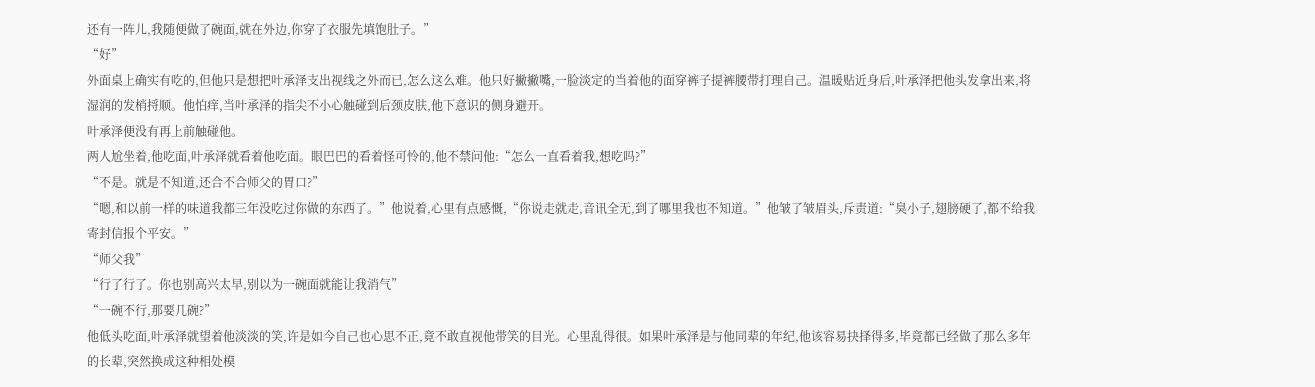还有一阵儿,我随便做了碗面,就在外边,你穿了衣服先填饱肚子。”
“好”
外面桌上确实有吃的,但他只是想把叶承泽支出视线之外而已,怎么这么难。他只好撇撇嘴,一脸淡定的当着他的面穿裤子提裤腰带打理自己。温暖贴近身后,叶承泽把他头发拿出来,将湿润的发梢捋顺。他怕痒,当叶承泽的指尖不小心触碰到后颈皮肤,他下意识的侧身避开。
叶承泽便没有再上前触碰他。
两人尬坐着,他吃面,叶承泽就看着他吃面。眼巴巴的看着怪可怜的,他不禁问他:“怎么一直看着我,想吃吗?”
“不是。就是不知道,还合不合师父的胃口?”
“嗯,和以前一样的味道我都三年没吃过你做的东西了。”他说着,心里有点感慨,“你说走就走,音讯全无,到了哪里我也不知道。”他皱了皱眉头,斥责道:“臭小子,翅膀硬了,都不给我寄封信报个平安。”
“师父我”
“行了行了。你也别高兴太早,别以为一碗面就能让我消气”
“一碗不行,那要几碗?”
他低头吃面,叶承泽就望着他淡淡的笑,许是如今自己也心思不正,竟不敢直视他带笑的目光。心里乱得很。如果叶承泽是与他同辈的年纪,他该容易抉择得多,毕竟都已经做了那么多年的长辈,突然换成这种相处模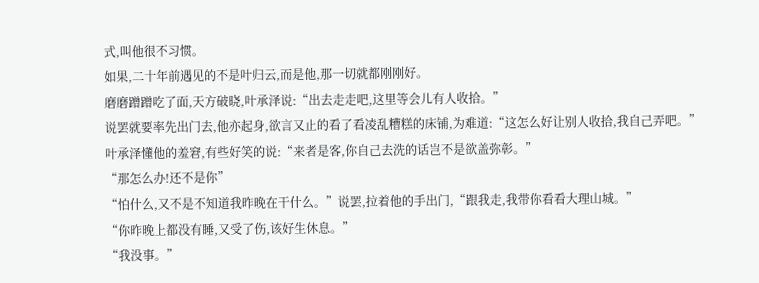式,叫他很不习惯。
如果,二十年前遇见的不是叶归云,而是他,那一切就都刚刚好。
磨磨蹭蹭吃了面,天方破晓,叶承泽说:“出去走走吧,这里等会儿有人收拾。”
说罢就要率先出门去,他亦起身,欲言又止的看了看凌乱糟糕的床铺,为难道:“这怎么好让别人收拾,我自己弄吧。”
叶承泽懂他的羞窘,有些好笑的说:“来者是客,你自己去洗的话岂不是欲盖弥彰。”
“那怎么办!还不是你”
“怕什么,又不是不知道我昨晚在干什么。”说罢,拉着他的手出门,“跟我走,我带你看看大理山城。”
“你昨晚上都没有睡,又受了伤,该好生休息。”
“我没事。”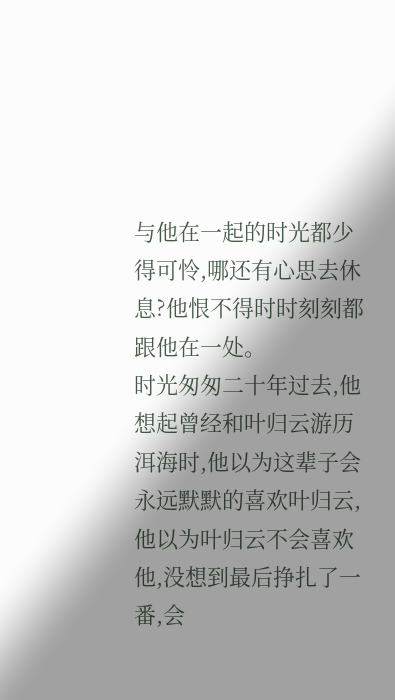与他在一起的时光都少得可怜,哪还有心思去休息?他恨不得时时刻刻都跟他在一处。
时光匆匆二十年过去,他想起曾经和叶归云游历洱海时,他以为这辈子会永远默默的喜欢叶归云,他以为叶归云不会喜欢他,没想到最后挣扎了一番,会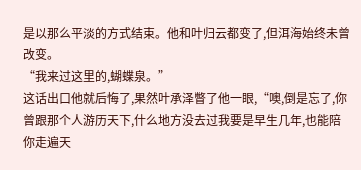是以那么平淡的方式结束。他和叶归云都变了,但洱海始终未曾改变。
“我来过这里的,蝴蝶泉。”
这话出口他就后悔了,果然叶承泽瞥了他一眼,“噢,倒是忘了,你曾跟那个人游历天下,什么地方没去过我要是早生几年,也能陪你走遍天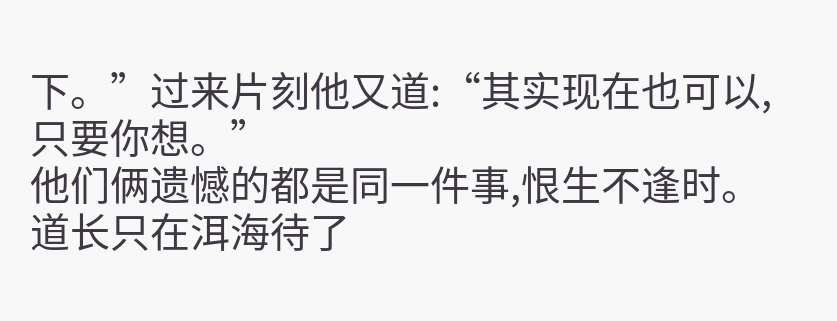下。”过来片刻他又道:“其实现在也可以,只要你想。”
他们俩遗憾的都是同一件事,恨生不逢时。
道长只在洱海待了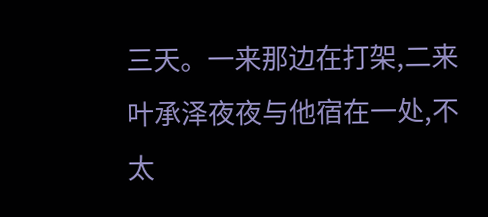三天。一来那边在打架,二来叶承泽夜夜与他宿在一处,不太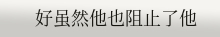好虽然他也阻止了他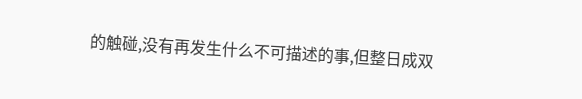的触碰,没有再发生什么不可描述的事,但整日成双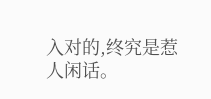入对的,终究是惹人闲话。